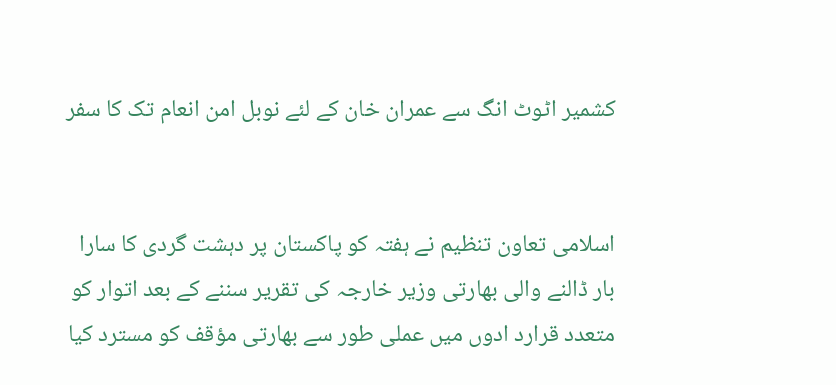کشمیر اٹوٹ انگ سے عمران خان کے لئے نوبل امن انعام تک کا سفر


اسلامی تعاون تنظیم نے ہفتہ کو پاکستان پر دہشت گردی کا سارا بار ڈالنے والی بھارتی وزیر خارجہ کی تقریر سننے کے بعد اتوار کو متعدد قرارد ادوں میں عملی طور سے بھارتی مؤقف کو مسترد کیا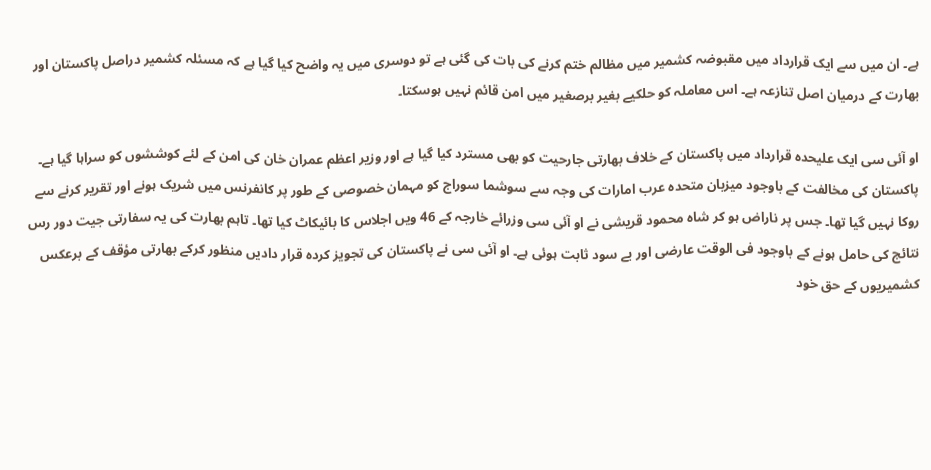ہے۔ ان میں سے ایک قرارداد میں مقبوضہ کشمیر میں مظالم ختم کرنے کی بات کی گئی ہے تو دوسری میں یہ واضح کیا گیا ہے کہ مسئلہ کشمیر دراصل پاکستان اور بھارت کے درمیان اصل تنازعہ ہے۔ اس معاملہ کو حلکیے بغیر برصغیر میں امن قائم نہیں ہوسکتا۔

او آئی سی ایک علیحدہ قرارداد میں پاکستان کے خلاف بھارتی جارحیت کو بھی مسترد کیا گیا ہے اور وزیر اعظم عمران خان کی امن کے لئے کوششوں کو سراہا گیا ہے۔ پاکستان کی مخالفت کے باوجود میزبان متحدہ عرب امارات کی وجہ سے سوشما سوراج کو مہمان خصوصی کے طور پر کانفرنس میں شریک ہونے اور تقریر کرنے سے روکا نہیں گیا تھا۔ جس پر ناراض ہو کر شاہ محمود قریشی نے او آئی سی وزرائے خارجہ کے 46 ویں اجلاس کا بائیکاٹ کیا تھا۔ تاہم بھارت کی یہ سفارتی جیت دور رس نتائج کی حامل ہونے کے باوجود فی الوقت عارضی اور بے سود ثابت ہوئی ہے۔ او آئی سی نے پاکستان کی تجویز کردہ قرار دادیں منظور کرکے بھارتی مؤقف کے برعکس کشمیریوں کے حق خود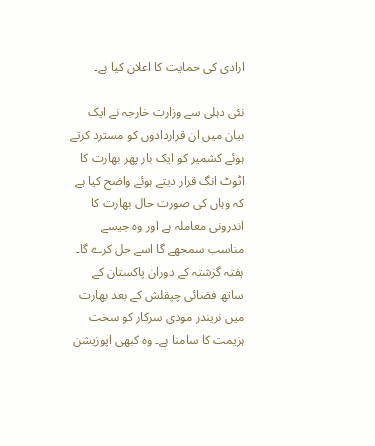ارادی کی حمایت کا اعلان کیا ہے۔

نئی دہلی سے وزارت خارجہ نے ایک بیان میں ان قراردادوں کو مسترد کرتے ہوئے کشمیر کو ایک بار پھر بھارت کا اٹوٹ انگ قرار دیتے ہوئے واضح کیا ہے کہ وہاں کی صورت حال بھارت کا اندرونی معاملہ ہے اور وہ جیسے مناسب سمجھے گا اسے حل کرے گا۔ ہفتہ گزشتہ کے دوران پاکستان کے ساتھ فضائی چپقلش کے بعد بھارت میں نریندر مودی سرکار کو سخت ہزیمت کا سامنا ہے۔ وہ کبھی اپوزیشن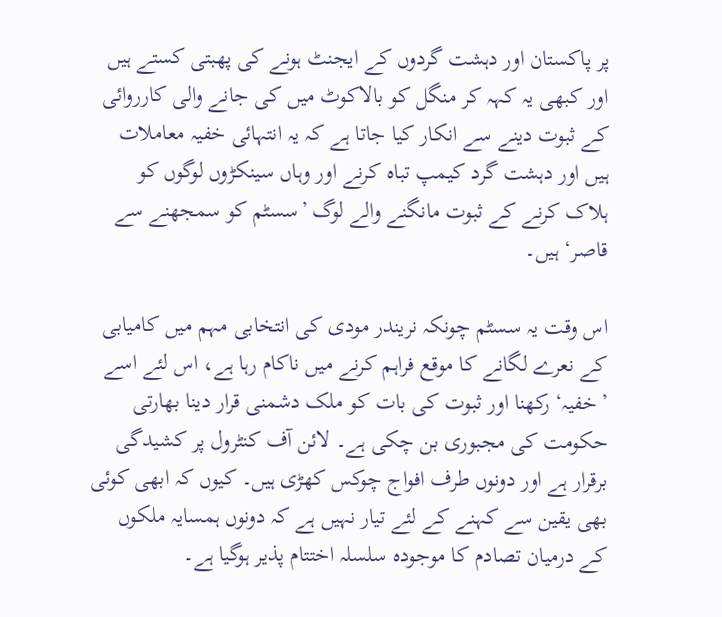پر پاکستان اور دہشت گردوں کے ایجنٹ ہونے کی پھبتی کستے ہیں اور کبھی یہ کہہ کر منگل کو بالاکوٹ میں کی جانے والی کارروائی کے ثبوت دینے سے انکار کیا جاتا ہے کہ یہ انتہائی خفیہ معاملات ہیں اور دہشت گرد کیمپ تباہ کرنے اور وہاں سینکڑوں لوگوں کو ہلاک کرنے کے ثبوت مانگنے والے لوگ ’سسٹم کو سمجھنے سے قاصر‘ ہیں۔

اس وقت یہ سسٹم چونکہ نریندر مودی کی انتخابی مہم میں کامیابی کے نعرے لگانے کا موقع فراہم کرنے میں ناکام رہا ہے، اس لئے اسے ’خفیہ‘ رکھنا اور ثبوت کی بات کو ملک دشمنی قرار دینا بھارتی حکومت کی مجبوری بن چکی ہے۔ لائن آف کنٹرول پر کشیدگی برقرار ہے اور دونوں طرف افواج چوکس کھڑی ہیں۔ کیوں کہ ابھی کوئی بھی یقین سے کہنے کے لئے تیار نہیں ہے کہ دونوں ہمسایہ ملکوں کے درمیان تصادم کا موجودہ سلسلہ اختتام پذیر ہوگیا ہے۔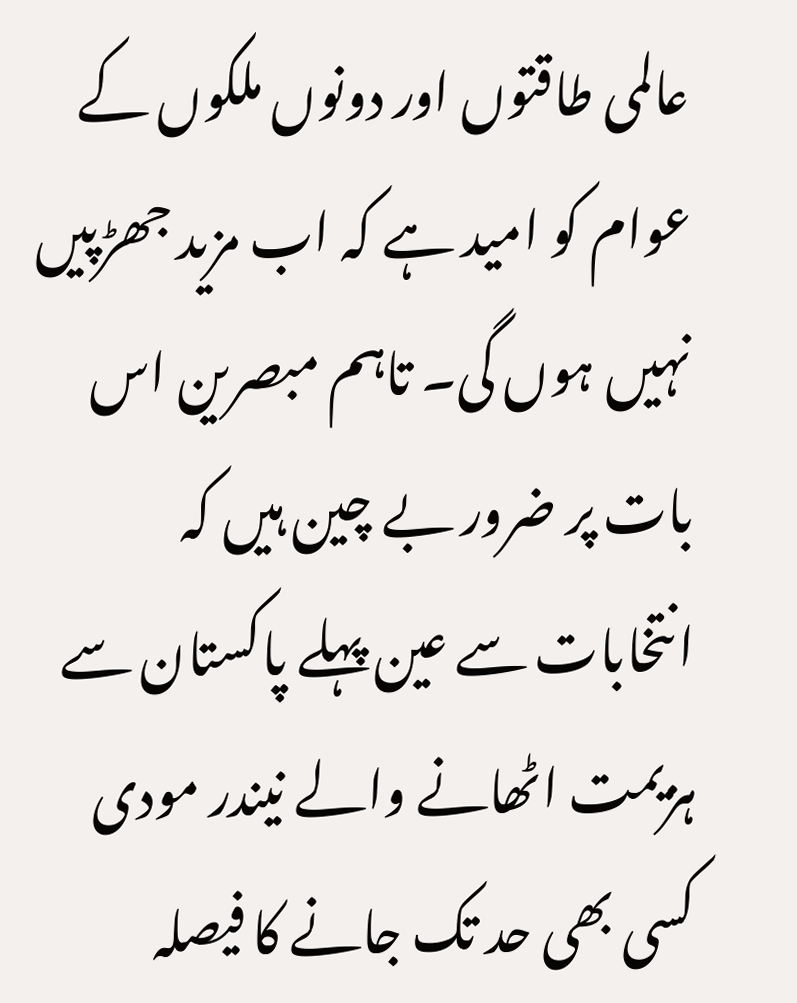عالمی طاقتوں اور دونوں ملکوں کے عوام کو امید ہے کہ اب مزید جھڑپیں نہیں ہوں گی۔ تاہم مبصرین اس بات پر ضرور بے چین ہیں کہ انتخابات سے عین پہلے پاکستان سے ہزیمت اٹھانے والے نیندر مودی کسی بھی حد تک جانے کا فیصلہ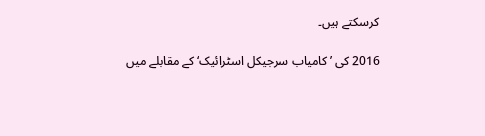کرسکتے ہیں۔

2016 کی ’کامیاب سرجیکل اسٹرائیک‘ کے مقابلے میں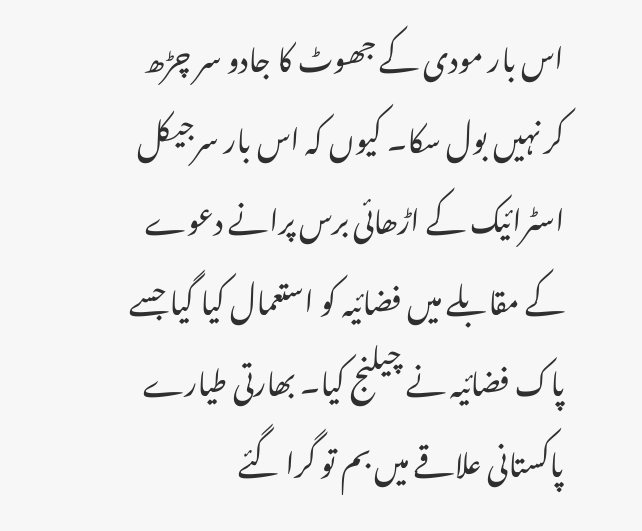اس بار مودی کے جھوٹ کا جادو سر چڑھ کر نہیں بول سکا۔ کیوں کہ اس بار سرجیکل اسٹرائیک کے اڑھائی برس پرانے دعوے کے مقابلے میں فضائیہ کو استعمال کیا گیا جسے پاک فضائیہ نے چیلنج کیا۔ بھارتی طیارے پاکستانی علاقے میں بم تو گرا گئے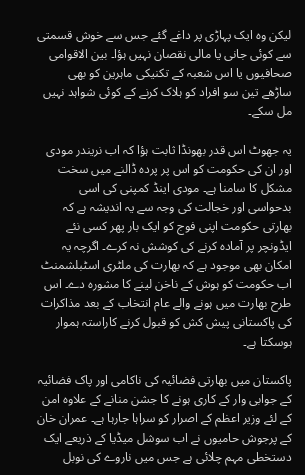لیکن وہ ایک پہاڑی پر داغے گئے جس سے خوش قسمتی سے کوئی جانی یا مالی نقصان نہیں ہؤا۔ بین الاقوامی صحافیوں یا اس شعبہ کے تکنیکی ماہرین کو بھی ساڑھے تین سو افراد کو ہلاک کرنے کے کوئی شواہد نہیں مل سکے۔

یہ جھوٹ اس قدر بھونڈا ثابت ہؤا کہ اب نریندر مودی اور ان کی حکومت کو اس پر پردہ ڈالنے میں سخت مشکل کا سامنا ہے۔ مودی اینڈ کمپنی کی اسی بدحواسی اور خجالت کی وجہ سے یہ اندیشہ ہے کہ بھارتی حکومت اپنی فوج کو ایک بار پھر کسی نئے ایڈونچر پر آمادہ کرنے کی کوشش نہ کرے۔ اگرچہ یہ امکان بھی موجود ہے کہ بھارت کی ملٹری اسٹبلشمنٹ اب حکومت کو ہوش کے ناخن لینے کا مشورہ دے۔ اس طرح بھارت میں ہونے والے عام انتخاب کے بعد مذاکرات کی پاکستانی پیش کش کو قبول کرنے کاراستہ ہموار ہوسکتا ہے۔

پاکستان میں بھارتی فضائیہ کی ناکامی اور پاک فضائیہ کے جوابی وار کے کاری ہونے کا جشن منانے کے علاوہ امن کے لئے وزیر اعظم کے اصرار کو سراہا جارہا ہے۔ عمران خان کے پرجوش حامیوں نے اب سوشل میڈیا کے ذریعے ایک دستخطی مہم چلائی ہے جس میں ناروے کی نوبل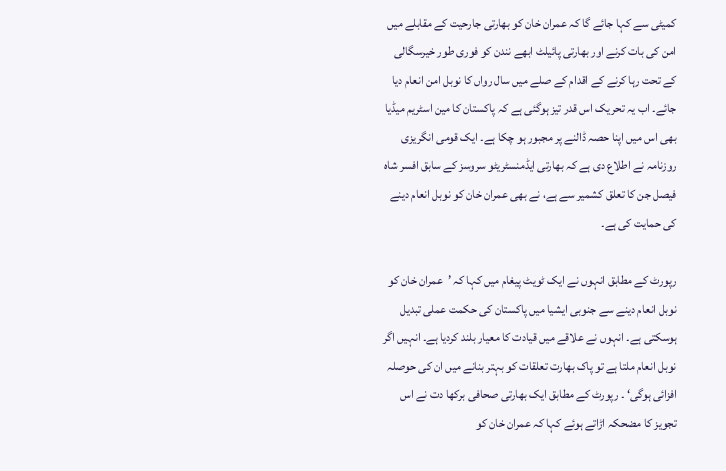کمیٹی سے کہا جائے گا کہ عمران خان کو بھارتی جارحیت کے مقابلے میں امن کی بات کرنے اور بھارتی پائیلٹ ابھے نندن کو فوری طور خیرسگالی کے تحت رہا کرنے کے اقدام کے صلے میں سال رواں کا نوبل امن انعام دیا جائے۔ اب یہ تحریک اس قدر تیز ہوگئی ہے کہ پاکستان کا مین اسٹریم میڈیا بھی اس میں اپنا حصہ ڈالنے پر مجبور ہو چکا ہے۔ ایک قومی انگریزی روزنامہ نے اطلاع دی ہے کہ بھارتی ایڈمنسٹریٹو سروسز کے سابق افسر شاہ فیصل جن کا تعلق کشمیر سے ہے، نے بھی عمران خان کو نوبل انعام دینے کی حمایت کی ہے۔

رپورٹ کے مطابق انہوں نے ایک ٹویٹ پیغام میں کہا کہ ’عمران خان کو نوبل انعام دینے سے جنوبی ایشیا میں پاکستان کی حکمت عملی تبدیل ہوسکتی ہے۔ انہوں نے علاقے میں قیادت کا معیار بلند کردیا ہے۔ انہیں اگر نوبل انعام ملتا ہے تو پاک بھارت تعلقات کو بہتر بنانے میں ان کی حوصلہ افزائی ہوگی‘ ۔ رپورٹ کے مطابق ایک بھارتی صحافی برکھا دت نے اس تجویز کا مضحکہ اڑاتے ہوئے کہا کہ عمران خان کو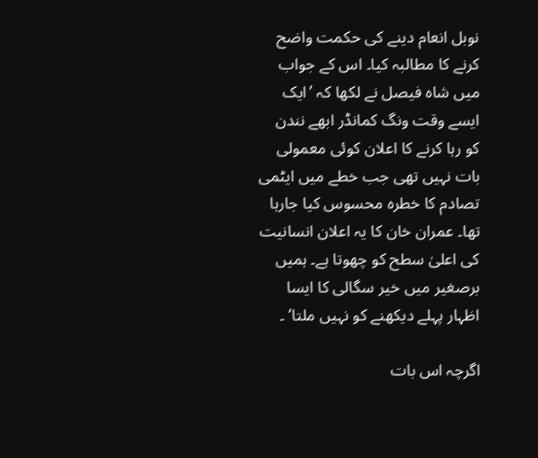نوبل انعام دینے کی حکمت واضح کرنے کا مطالبہ کیا۔ اس کے جواب میں شاہ فیصل نے لکھا کہ ’ایک ایسے وقت ونگ کمانڈر ابھے نندن کو رہا کرنے کا اعلان کوئی معمولی بات نہیں تھی جب خطے میں ایٹمی تصادم کا خطرہ محسوس کیا جارہا تھا۔ عمران خان کا یہ اعلان انسانیت کی اعلیٰ سطح کو چھوتا ہے۔ ہمیں برصغیر میں خیر سگالی کا ایسا اظہار پہلے دیکھنے کو نہیں ملتا‘ ۔

اگرچہ اس بات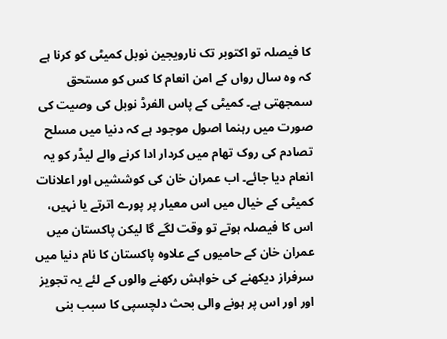کا فیصلہ تو اکتوبر تک نارویجین نوبل کمیٹی کو کرنا ہے کہ وہ سال رواں کے امن انعام کا کس کو مستحق سمجھتی ہے۔ کمیٹی کے پاس الفرڈ نوبل کی وصیت کی صورت میں رہنما اصول موجود ہے کہ دنیا میں مسلح تصادم کی روک تھام میں کردار ادا کرنے والے لیڈر کو یہ انعام دیا جائے۔ اب عمران خان کی کوششیں اور اعلانات کمیٹی کے خیال میں اس معیار پر پورے اترتے یا نہیں، اس کا فیصلہ ہوتے تو وقت لگے گا لیکن پاکستان میں عمران خان کے حامیوں کے علاوہ پاکستان کا نام دنیا میں سرفراز دیکھنے کی خواہش رکھنے والوں کے لئے یہ تجویز اور اور اس پر ہونے والی بحث دلچسپی کا سبب بنی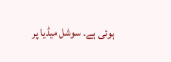ہوئی ہے۔ سوشل میڈیا پر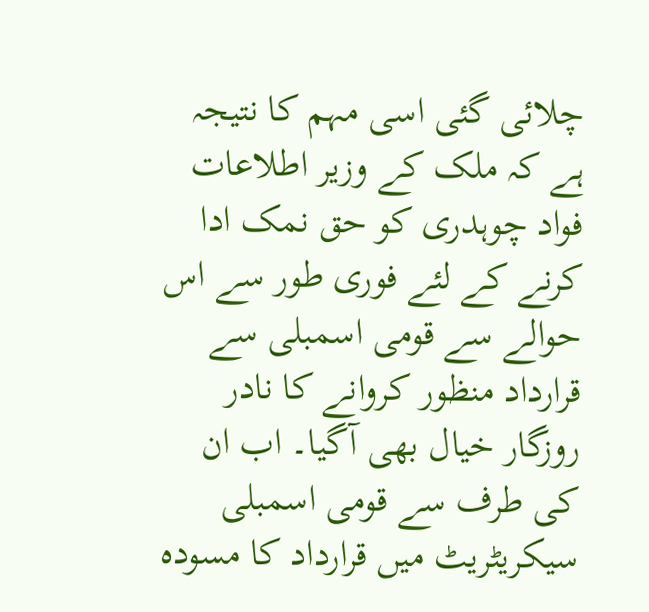چلائی گئی اسی مہم کا نتیجہ ہے کہ ملک کے وزیر اطلاعات فواد چوہدری کو حق نمک ادا کرنے کے لئے فوری طور سے اس حوالے سے قومی اسمبلی سے قرارداد منظور کروانے کا نادر روزگار خیال بھی آگیا۔ اب ان کی طرف سے قومی اسمبلی سیکریٹریٹ میں قرارداد کا مسودہ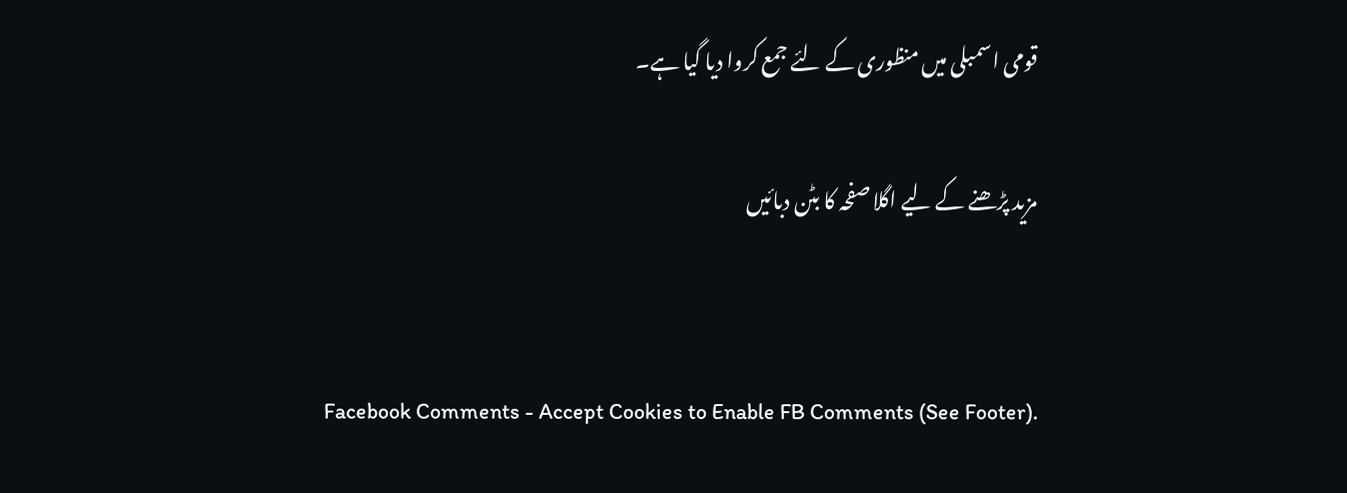قومی اسمبلی میں منظوری کے لئے جمع کروا دیا گیا ہے۔

مزید پڑھنے کے لیے اگلا صفحہ کا بٹن دبائیں


Facebook Comments - Accept Cookies to Enable FB Comments (See Footer).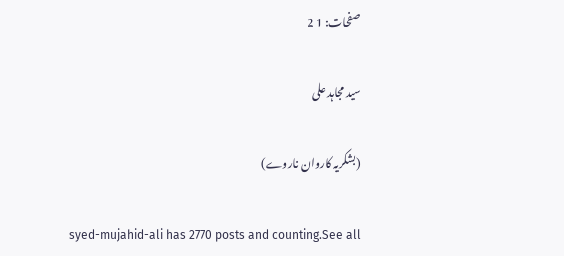صفحات: 1 2

سید مجاہد علی

(بشکریہ کاروان ناروے)

syed-mujahid-ali has 2770 posts and counting.See all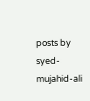posts by syed-mujahid-ali